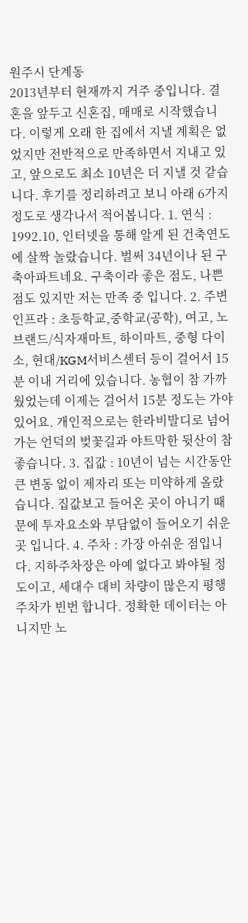원주시 단계동
2013년부터 현재까지 거주 중입니다. 결혼을 앞두고 신혼집, 매매로 시작했습니다. 이렇게 오래 한 집에서 지낼 계획은 없었지만 전반적으로 만족하면서 지내고 있고, 앞으로도 최소 10년은 더 지낼 것 같습니다. 후기를 정리하려고 보니 아래 6가지 정도로 생각나서 적어봅니다. 1. 연식 : 1992.10, 인터넷을 통해 알게 된 건축연도에 살짝 놀랐습니다. 벌써 34년이나 된 구축아파트네요. 구축이라 좋은 점도, 나쁜 점도 있지만 저는 만족 중 입니다. 2. 주변 인프라 : 초등학교,중학교(공학), 여고, 노브랜드/식자재마트, 하이마트, 중형 다이소, 현대/KGM서비스센터 등이 걸어서 15분 이내 거리에 있습니다. 농협이 참 가까웠었는데 이제는 걸어서 15분 정도는 가야 있어요. 개인적으로는 한라비발디로 넘어가는 언덕의 벚꽃길과 야트막한 뒷산이 참 좋습니다. 3. 집값 : 10년이 넘는 시간동안 큰 변동 없이 제자리 또는 미약하게 올랐습니다. 집값보고 들어온 곳이 아니기 때문에 투자요소와 부담없이 들어오기 쉬운 곳 입니다. 4. 주차 : 가장 아쉬운 점입니다. 지하주차장은 아예 없다고 봐야될 정도이고, 세대수 대비 차량이 많은지 평행주차가 빈번 합니다. 정확한 데이터는 아니지만 노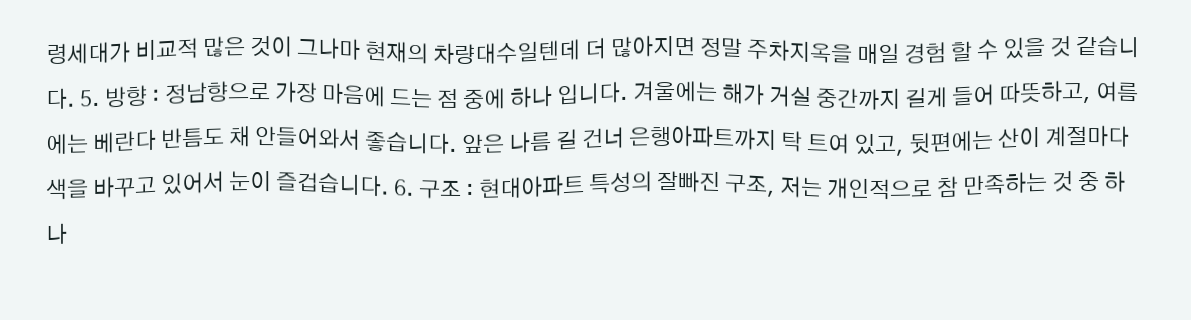령세대가 비교적 많은 것이 그나마 현재의 차량대수일텐데 더 많아지면 정말 주차지옥을 매일 경험 할 수 있을 것 같습니다. 5. 방향 : 정남향으로 가장 마음에 드는 점 중에 하나 입니다. 겨울에는 해가 거실 중간까지 길게 들어 따뜻하고, 여름에는 베란다 반틈도 채 안들어와서 좋습니다. 앞은 나름 길 건너 은행아파트까지 탁 트여 있고, 뒷편에는 산이 계절마다 색을 바꾸고 있어서 눈이 즐겁습니다. 6. 구조 : 현대아파트 특성의 잘빠진 구조, 저는 개인적으로 참 만족하는 것 중 하나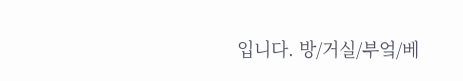입니다. 방/거실/부엌/베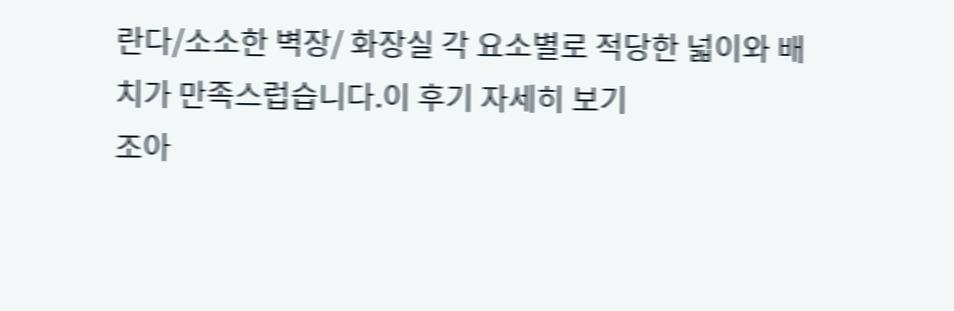란다/소소한 벽장/ 화장실 각 요소별로 적당한 넓이와 배치가 만족스럽습니다.이 후기 자세히 보기
조아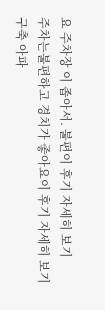요 주차장 이 좁아서. 불편이 후기 자세히 보기
주차는불편하고 경치가 좋아요이 후기 자세히 보기
구축 아파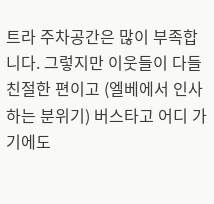트라 주차공간은 많이 부족합니다. 그렇지만 이웃들이 다들 친절한 편이고 (엘베에서 인사하는 분위기) 버스타고 어디 가기에도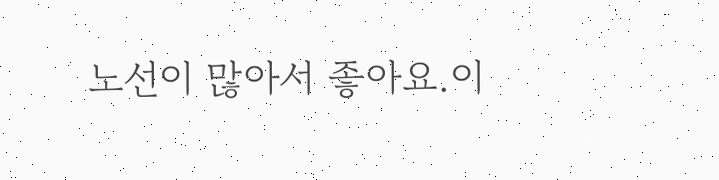노선이 많아서 좋아요.이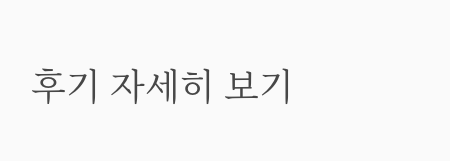후기 자세히 보기